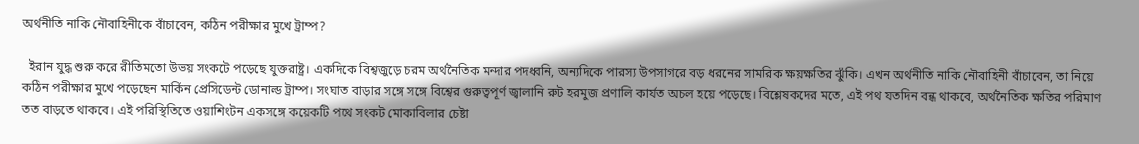অর্থনীতি নাকি নৌবাহিনীকে বাঁচাবেন, কঠিন পরীক্ষার মুখে ট্রাম্প?

  ইরান যুদ্ধ শুরু করে রীতিমতো উভয় সংকটে পড়েছে যুক্তরাষ্ট্র। একদিকে বিশ্বজুড়ে চরম অর্থনৈতিক মন্দার পদধ্বনি, অন্যদিকে পারস্য উপসাগরে বড় ধরনের সামরিক ক্ষয়ক্ষতির ঝুঁকি। এখন অর্থনীতি নাকি নৌবাহিনী বাঁচাবেন, তা নিয়ে কঠিন পরীক্ষার মুখে পড়েছেন মার্কিন প্রেসিডেন্ট ডোনাল্ড ট্রাম্প। সংঘাত বাড়ার সঙ্গে সঙ্গে বিশ্বের গুরুত্বপূর্ণ জ্বালানি রুট হরমুজ প্রণালি কার্যত অচল হয়ে পড়েছে। বিশ্লেষকদের মতে, এই পথ যতদিন বন্ধ থাকবে, অর্থনৈতিক ক্ষতির পরিমাণ তত বাড়তে থাকবে। এই পরিস্থিতিতে ওয়াশিংটন একসঙ্গে কয়েকটি পথে সংকট মোকাবিলার চেষ্টা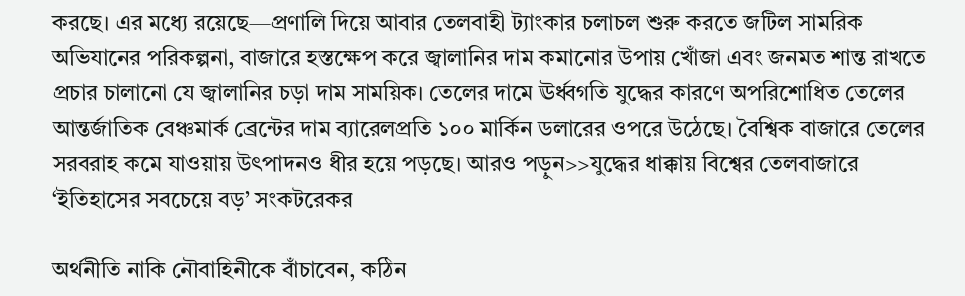করছে। এর মধ্যে রয়েছে—প্রণালি দিয়ে আবার তেলবাহী ট্যাংকার চলাচল শুরু করতে জটিল সামরিক অভিযানের পরিকল্পনা, বাজারে হস্তক্ষেপ করে জ্বালানির দাম কমানোর উপায় খোঁজা এবং জনমত শান্ত রাখতে প্রচার চালানো যে জ্বালানির চড়া দাম সাময়িক। তেলের দামে ঊর্ধ্বগতি যুদ্ধের কারণে অপরিশোধিত তেলের আন্তর্জাতিক বেঞ্চমার্ক ব্রেন্টের দাম ব্যারেলপ্রতি ১০০ মার্কিন ডলারের ওপরে উঠেছে। বৈশ্বিক বাজারে তেলের সরবরাহ কমে যাওয়ায় উৎপাদনও ধীর হয়ে পড়ছে। আরও পড়ুন>>যুদ্ধের ধাক্কায় বিশ্বের তেলবাজারে ‘ইতিহাসের সবচেয়ে বড়’ সংকটরেকর

অর্থনীতি নাকি নৌবাহিনীকে বাঁচাবেন, কঠিন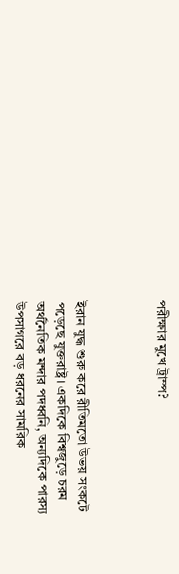পরীক্ষার মুখে ট্রাম্প?



ইরান যুদ্ধ শুরু করে রীতিমতো উভয় সংকটে পড়েছে যুক্তরাষ্ট্র। একদিকে বিশ্বজুড়ে চরম অর্থনৈতিক মন্দার পদধ্বনি, অন্যদিকে পারস্য উপসাগরে বড় ধরনের সামরিক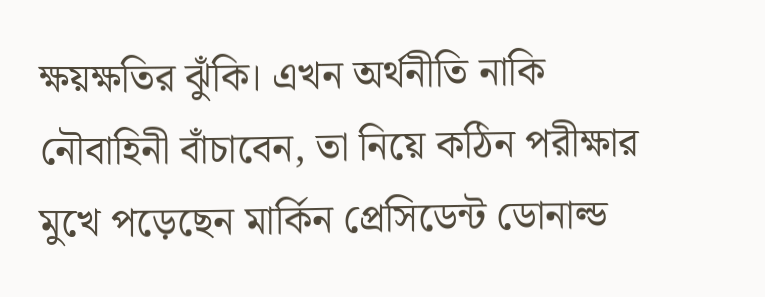ক্ষয়ক্ষতির ঝুঁকি। এখন অর্থনীতি নাকি নৌবাহিনী বাঁচাবেন, তা নিয়ে কঠিন পরীক্ষার মুখে পড়েছেন মার্কিন প্রেসিডেন্ট ডোনাল্ড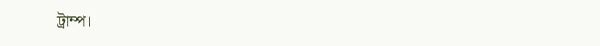ট্রাম্প।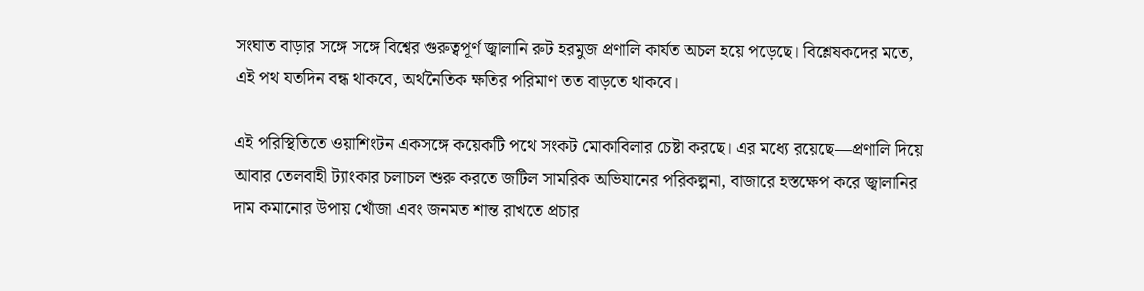সংঘাত বাড়ার সঙ্গে সঙ্গে বিশ্বের গুরুত্বপূর্ণ জ্বালানি রুট হরমুজ প্রণালি কার্যত অচল হয়ে পড়েছে। বিশ্লেষকদের মতে, এই পথ যতদিন বন্ধ থাকবে, অর্থনৈতিক ক্ষতির পরিমাণ তত বাড়তে থাকবে।

এই পরিস্থিতিতে ওয়াশিংটন একসঙ্গে কয়েকটি পথে সংকট মোকাবিলার চেষ্টা করছে। এর মধ্যে রয়েছে—প্রণালি দিয়ে আবার তেলবাহী ট্যাংকার চলাচল শুরু করতে জটিল সামরিক অভিযানের পরিকল্পনা, বাজারে হস্তক্ষেপ করে জ্বালানির দাম কমানোর উপায় খোঁজা এবং জনমত শান্ত রাখতে প্রচার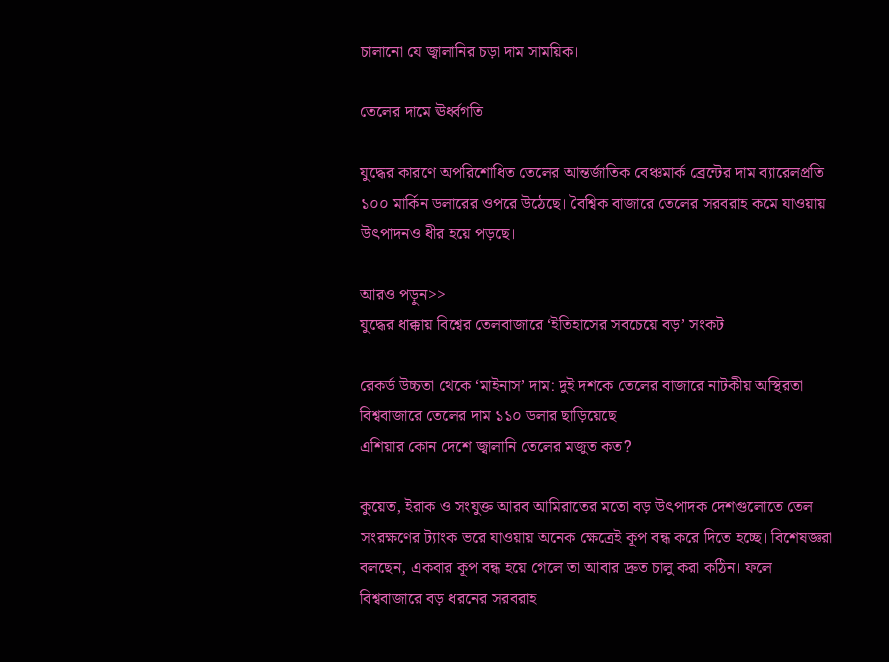চালানো যে জ্বালানির চড়া দাম সাময়িক।

তেলের দামে ঊর্ধ্বগতি

যুদ্ধের কারণে অপরিশোধিত তেলের আন্তর্জাতিক বেঞ্চমার্ক ব্রেন্টের দাম ব্যারেলপ্রতি ১০০ মার্কিন ডলারের ওপরে উঠেছে। বৈশ্বিক বাজারে তেলের সরবরাহ কমে যাওয়ায় উৎপাদনও ধীর হয়ে পড়ছে।

আরও পড়ুন>>
যুদ্ধের ধাক্কায় বিশ্বের তেলবাজারে ‘ইতিহাসের সবচেয়ে বড়’ সংকট

রেকর্ড উচ্চতা থেকে ‘মাইনাস’ দাম: দুই দশকে তেলের বাজারে নাটকীয় অস্থিরতা
বিশ্ববাজারে তেলের দাম ১১০ ডলার ছাড়িয়েছে
এশিয়ার কোন দেশে জ্বালানি তেলের মজুত কত?

কুয়েত, ইরাক ও সংযুক্ত আরব আমিরাতের মতো বড় উৎপাদক দেশগুলোতে তেল সংরক্ষণের ট্যাংক ভরে যাওয়ায় অনেক ক্ষেত্রেই কূপ বন্ধ করে দিতে হচ্ছে। বিশেষজ্ঞরা বলছেন, একবার কূপ বন্ধ হয়ে গেলে তা আবার দ্রুত চালু করা কঠিন। ফলে বিশ্ববাজারে বড় ধরনের সরবরাহ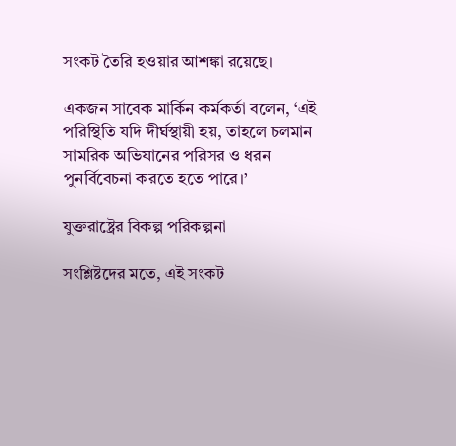সংকট তৈরি হওয়ার আশঙ্কা রয়েছে।

একজন সাবেক মার্কিন কর্মকর্তা বলেন, ‘এই পরিস্থিতি যদি দীর্ঘস্থায়ী হয়, তাহলে চলমান সামরিক অভিযানের পরিসর ও ধরন পুনর্বিবেচনা করতে হতে পারে।’

যুক্তরাষ্ট্রের বিকল্প পরিকল্পনা

সংশ্লিষ্টদের মতে, এই সংকট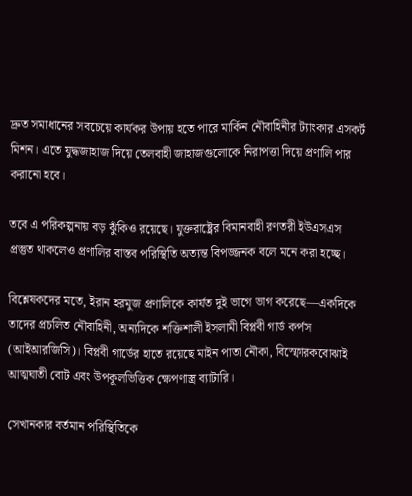দ্রুত সমাধানের সবচেয়ে কার্যকর উপায় হতে পারে মার্কিন নৌবাহিনীর ট্যাংকার এসকর্ট মিশন। এতে যুদ্ধজাহাজ দিয়ে তেলবাহী জাহাজগুলোকে নিরাপত্তা দিয়ে প্রণালি পার করানো হবে।

তবে এ পরিকল্পনায় বড় ঝুঁকিও রয়েছে। যুক্তরাষ্ট্রের বিমানবাহী রণতরী ইউএসএস প্রস্তুত থাকলেও প্রণালির বাস্তব পরিস্থিতি অত্যন্ত বিপজ্জনক বলে মনে করা হচ্ছে।

বিশ্লেষকদের মতে, ইরান হরমুজ প্রণালিকে কার্যত দুই ভাগে ভাগ করেছে—একদিকে তাদের প্রচলিত নৌবাহিনী, অন্যদিকে শক্তিশালী ইসলামী বিপ্লবী গার্ড কর্পস (আইআরজিসি)। বিপ্লবী গার্ডের হাতে রয়েছে মাইন পাতা নৌকা, বিস্ফোরকবোঝাই আত্মঘাতী বোট এবং উপকূলভিত্তিক ক্ষেপণাস্ত্র ব্যাটারি।

সেখানকার বর্তমান পরিস্থিতিকে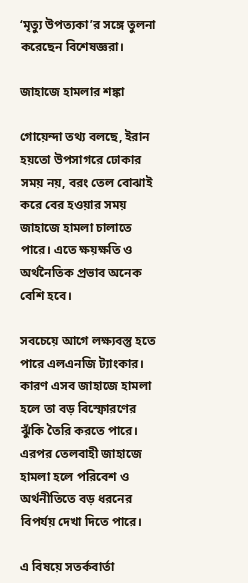‘মৃত্যু উপত্যকা’র সঙ্গে তুলনা করেছেন বিশেষজ্ঞরা।

জাহাজে হামলার শঙ্কা

গোয়েন্দা তথ্য বলছে, ইরান হয়তো উপসাগরে ঢোকার সময় নয়, বরং তেল বোঝাই করে বের হওয়ার সময় জাহাজে হামলা চালাতে পারে। এতে ক্ষয়ক্ষতি ও অর্থনৈতিক প্রভাব অনেক বেশি হবে।

সবচেয়ে আগে লক্ষ্যবস্তু হতে পারে এলএনজি ট্যাংকার। কারণ এসব জাহাজে হামলা হলে তা বড় বিস্ফোরণের ঝুঁকি তৈরি করতে পারে। এরপর তেলবাহী জাহাজে হামলা হলে পরিবেশ ও অর্থনীতিতে বড় ধরনের বিপর্যয় দেখা দিতে পারে।

এ বিষয়ে সতর্কবার্তা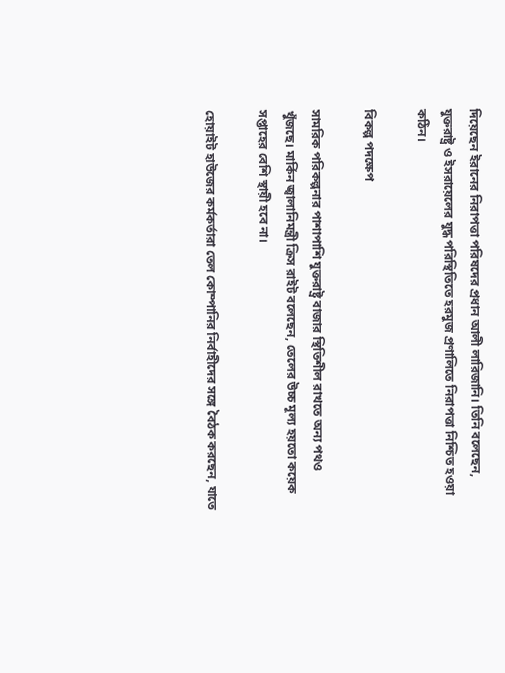দিয়েছেন ইরানের নিরাপত্তা পরিষদের প্রধান আলী লারিজানি। তিনি বলেছেন, যুক্তরাষ্ট্র ও ইসরায়েলের যুদ্ধ পরিস্থিতিতে হরমুজ প্রণালিতে নিরাপত্তা নিশ্চিত হওয়া কঠিন।

বিকল্প পদক্ষেপ

সামরিক পরিকল্পনার পাশাপাশি যুক্তরাষ্ট্র বাজার স্থিতিশীল রাখতে অন্য পথও খুঁজছে। মার্কিন জ্বালানিমন্ত্রী ক্রিস রাইট বলেছেন, তেলের উচ্চ মূল্য হয়তো কয়েক সপ্তাহের বেশি স্থায়ী হবে না।

হোয়াইট হাউজের কর্মকর্তারা তেল কোম্পানির নির্বাহীদের সঙ্গে বৈঠক করছেন, যাতে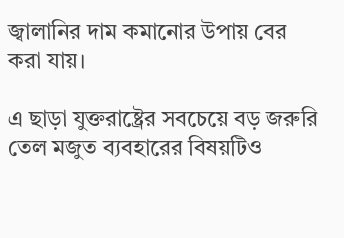জ্বালানির দাম কমানোর উপায় বের করা যায়।

এ ছাড়া যুক্তরাষ্ট্রের সবচেয়ে বড় জরুরি তেল মজুত ব্যবহারের বিষয়টিও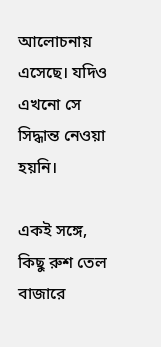আলোচনায় এসেছে। যদিও এখনো সে সিদ্ধান্ত নেওয়া হয়নি।

একই সঙ্গে, কিছু রুশ তেল বাজারে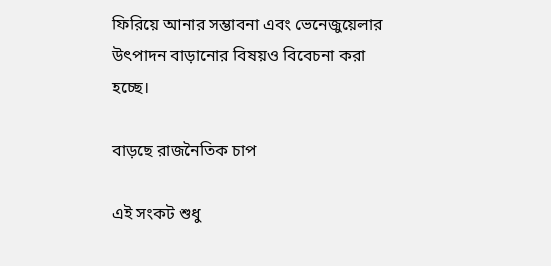ফিরিয়ে আনার সম্ভাবনা এবং ভেনেজুয়েলার উৎপাদন বাড়ানোর বিষয়ও বিবেচনা করা হচ্ছে।

বাড়ছে রাজনৈতিক চাপ

এই সংকট শুধু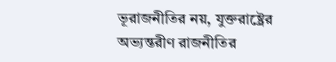ভূরাজনীতির নয়, যুক্তরাষ্ট্রের অভ্যন্তরীণ রাজনীতির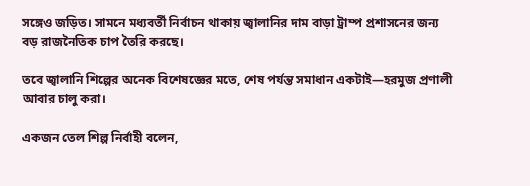সঙ্গেও জড়িত। সামনে মধ্যবর্তী নির্বাচন থাকায় জ্বালানির দাম বাড়া ট্রাম্প প্রশাসনের জন্য বড় রাজনৈতিক চাপ তৈরি করছে।

তবে জ্বালানি শিল্পের অনেক বিশেষজ্ঞের মতে, শেষ পর্যন্ত সমাধান একটাই—হরমুজ প্রণালী আবার চালু করা।

একজন তেল শিল্প নির্বাহী বলেন,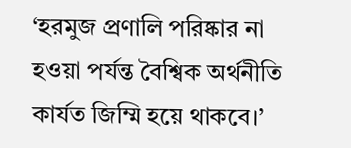‘হরমুজ প্রণালি পরিষ্কার না হওয়া পর্যন্ত বৈশ্বিক অর্থনীতি কার্যত জিম্মি হয়ে থাকবে।’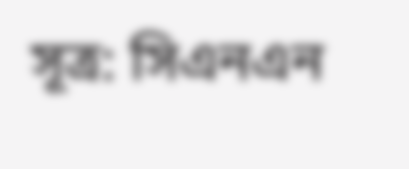সূত্র: সিএনএন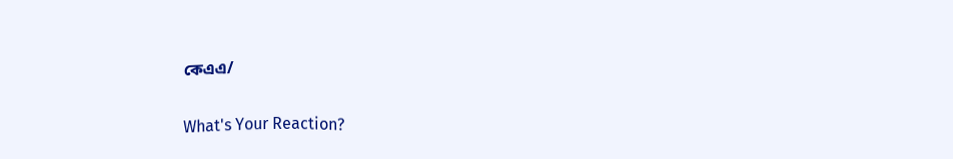কেএএ/

What's Your Reaction?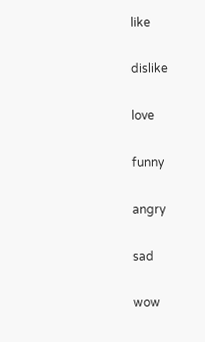like

dislike

love

funny

angry

sad

wow